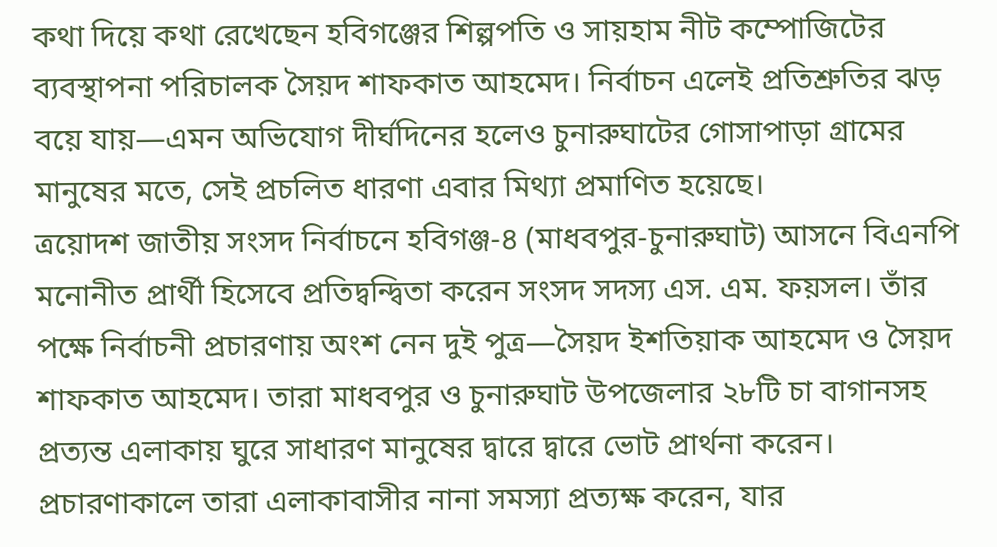কথা দিয়ে কথা রেখেছেন হবিগঞ্জের শিল্পপতি ও সায়হাম নীট কম্পোজিটের ব্যবস্থাপনা পরিচালক সৈয়দ শাফকাত আহমেদ। নির্বাচন এলেই প্রতিশ্রুতির ঝড় বয়ে যায়—এমন অভিযোগ দীর্ঘদিনের হলেও চুনারুঘাটের গোসাপাড়া গ্রামের মানুষের মতে, সেই প্রচলিত ধারণা এবার মিথ্যা প্রমাণিত হয়েছে।
ত্রয়োদশ জাতীয় সংসদ নির্বাচনে হবিগঞ্জ-৪ (মাধবপুর-চুনারুঘাট) আসনে বিএনপি মনোনীত প্রার্থী হিসেবে প্রতিদ্বন্দ্বিতা করেন সংসদ সদস্য এস. এম. ফয়সল। তাঁর পক্ষে নির্বাচনী প্রচারণায় অংশ নেন দুই পুত্র—সৈয়দ ইশতিয়াক আহমেদ ও সৈয়দ শাফকাত আহমেদ। তারা মাধবপুর ও চুনারুঘাট উপজেলার ২৮টি চা বাগানসহ প্রত্যন্ত এলাকায় ঘুরে সাধারণ মানুষের দ্বারে দ্বারে ভোট প্রার্থনা করেন।
প্রচারণাকালে তারা এলাকাবাসীর নানা সমস্যা প্রত্যক্ষ করেন, যার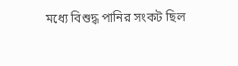মধ্যে বিশুদ্ধ পানির সংকট ছিল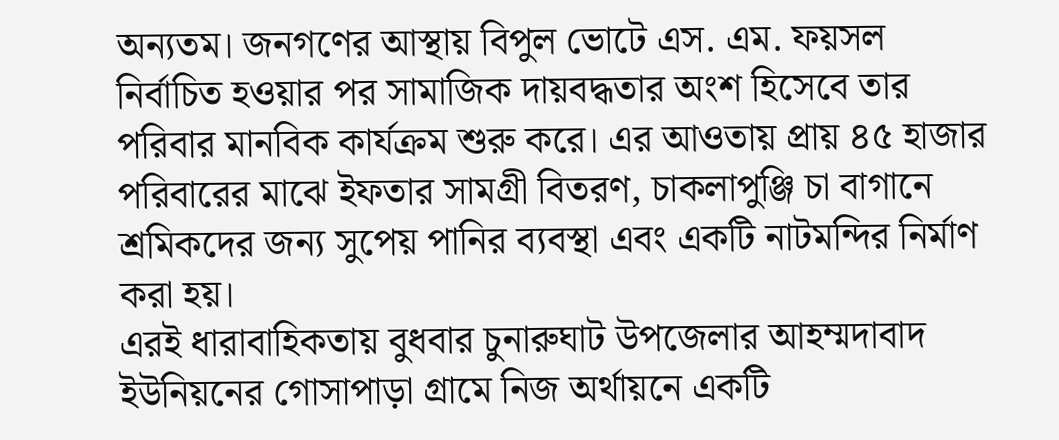অন্যতম। জনগণের আস্থায় বিপুল ভোটে এস. এম. ফয়সল নির্বাচিত হওয়ার পর সামাজিক দায়বদ্ধতার অংশ হিসেবে তার পরিবার মানবিক কার্যক্রম শুরু করে। এর আওতায় প্রায় ৪৫ হাজার পরিবারের মাঝে ইফতার সামগ্রী বিতরণ, চাকলাপুঞ্জি চা বাগানে শ্রমিকদের জন্য সুপেয় পানির ব্যবস্থা এবং একটি নাটমন্দির নির্মাণ করা হয়।
এরই ধারাবাহিকতায় বুধবার চুনারুঘাট উপজেলার আহম্মদাবাদ ইউনিয়নের গোসাপাড়া গ্রামে নিজ অর্থায়নে একটি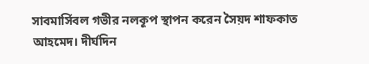সাবমার্সিবল গভীর নলকূপ স্থাপন করেন সৈয়দ শাফকাত আহমেদ। দীর্ঘদিন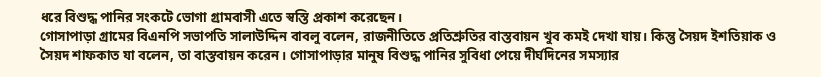ধরে বিশুদ্ধ পানির সংকটে ভোগা গ্রামবাসী এতে স্বস্তি প্রকাশ করেছেন।
গোসাপাড়া গ্রামের বিএনপি সভাপতি সালাউদ্দিন বাবলু বলেন, রাজনীতিতে প্রতিশ্রুতির বাস্তবায়ন খুব কমই দেখা যায়। কিন্তু সৈয়দ ইশতিয়াক ও সৈয়দ শাফকাত যা বলেন, তা বাস্তবায়ন করেন। গোসাপাড়ার মানুষ বিশুদ্ধ পানির সুবিধা পেয়ে দীর্ঘদিনের সমস্যার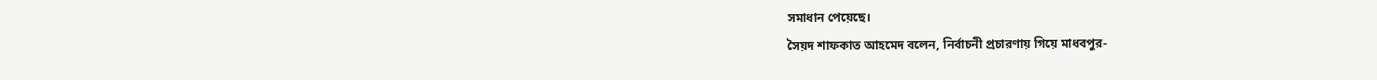সমাধান পেয়েছে।
সৈয়দ শাফকাত আহমেদ বলেন, নির্বাচনী প্রচারণায় গিয়ে মাধবপুর-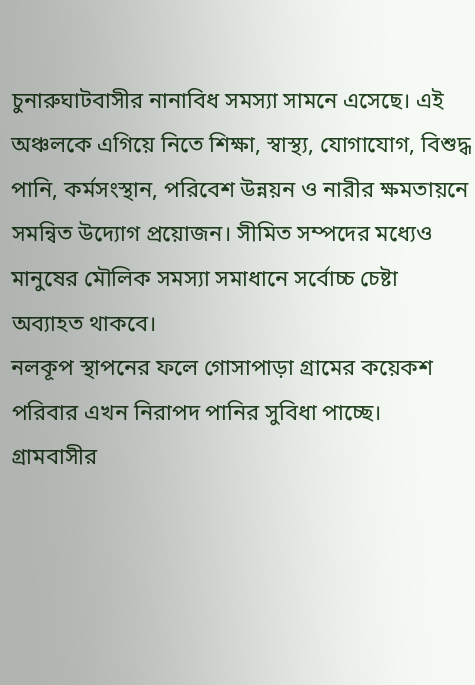চুনারুঘাটবাসীর নানাবিধ সমস্যা সামনে এসেছে। এই অঞ্চলকে এগিয়ে নিতে শিক্ষা, স্বাস্থ্য, যোগাযোগ, বিশুদ্ধ পানি, কর্মসংস্থান, পরিবেশ উন্নয়ন ও নারীর ক্ষমতায়নে সমন্বিত উদ্যোগ প্রয়োজন। সীমিত সম্পদের মধ্যেও মানুষের মৌলিক সমস্যা সমাধানে সর্বোচ্চ চেষ্টা অব্যাহত থাকবে।
নলকূপ স্থাপনের ফলে গোসাপাড়া গ্রামের কয়েকশ পরিবার এখন নিরাপদ পানির সুবিধা পাচ্ছে। গ্রামবাসীর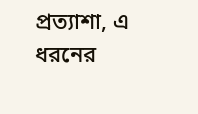প্রত্যাশা, এ ধরনের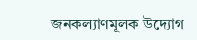জনকল্যাণমূলক উদ্যোগ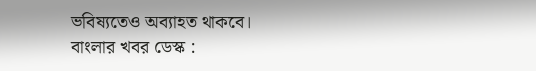ভবিষ্যতেও অব্যাহত থাকবে।
বাংলার খবর ডেস্ক :